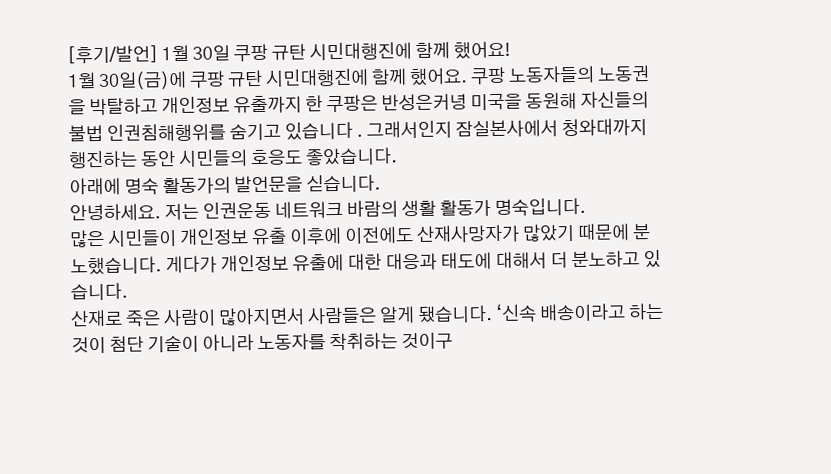[후기/발언] 1월 30일 쿠팡 규탄 시민대행진에 함께 했어요!
1월 30일(금)에 쿠팡 규탄 시민대행진에 함께 했어요. 쿠팡 노동자들의 노동권을 박탈하고 개인정보 유출까지 한 쿠팡은 반성은커녕 미국을 동원해 자신들의 불법 인권침해행위를 숨기고 있습니다 . 그래서인지 잠실본사에서 청와대까지 행진하는 동안 시민들의 호응도 좋았습니다.
아래에 명숙 활동가의 발언문을 싣습니다.
안녕하세요. 저는 인권운동 네트워크 바람의 생활 활동가 명숙입니다.
많은 시민들이 개인정보 유출 이후에 이전에도 산재사망자가 많았기 때문에 분노했습니다. 게다가 개인정보 유출에 대한 대응과 태도에 대해서 더 분노하고 있습니다.
산재로 죽은 사람이 많아지면서 사람들은 알게 됐습니다. ‘신속 배송이라고 하는 것이 첨단 기술이 아니라 노동자를 착취하는 것이구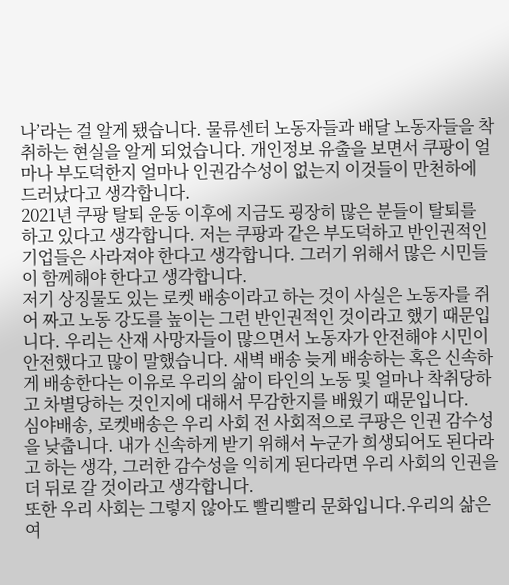나’라는 걸 알게 됐습니다. 물류센터 노동자들과 배달 노동자들을 착취하는 현실을 알게 되었습니다. 개인정보 유출을 보면서 쿠팡이 얼마나 부도덕한지 얼마나 인권감수성이 없는지 이것들이 만천하에 드러났다고 생각합니다.
2021년 쿠팡 탈퇴 운동 이후에 지금도 굉장히 많은 분들이 탈퇴를 하고 있다고 생각합니다. 저는 쿠팡과 같은 부도덕하고 반인권적인 기업들은 사라져야 한다고 생각합니다. 그러기 위해서 많은 시민들이 함께해야 한다고 생각합니다.
저기 상징물도 있는 로켓 배송이라고 하는 것이 사실은 노동자를 쥐어 짜고 노동 강도를 높이는 그런 반인권적인 것이라고 했기 때문입니다. 우리는 산재 사망자들이 많으면서 노동자가 안전해야 시민이 안전했다고 많이 말했습니다. 새벽 배송 늦게 배송하는 혹은 신속하게 배송한다는 이유로 우리의 삶이 타인의 노동 및 얼마나 착취당하고 차별당하는 것인지에 대해서 무감한지를 배웠기 때문입니다.
심야배송, 로켓배송은 우리 사회 전 사회적으로 쿠팡은 인권 감수성을 낮춥니다. 내가 신속하게 받기 위해서 누군가 희생되어도 된다라고 하는 생각, 그러한 감수성을 익히게 된다라면 우리 사회의 인권을 더 뒤로 갈 것이라고 생각합니다.
또한 우리 사회는 그렇지 않아도 빨리빨리 문화입니다.우리의 삶은 여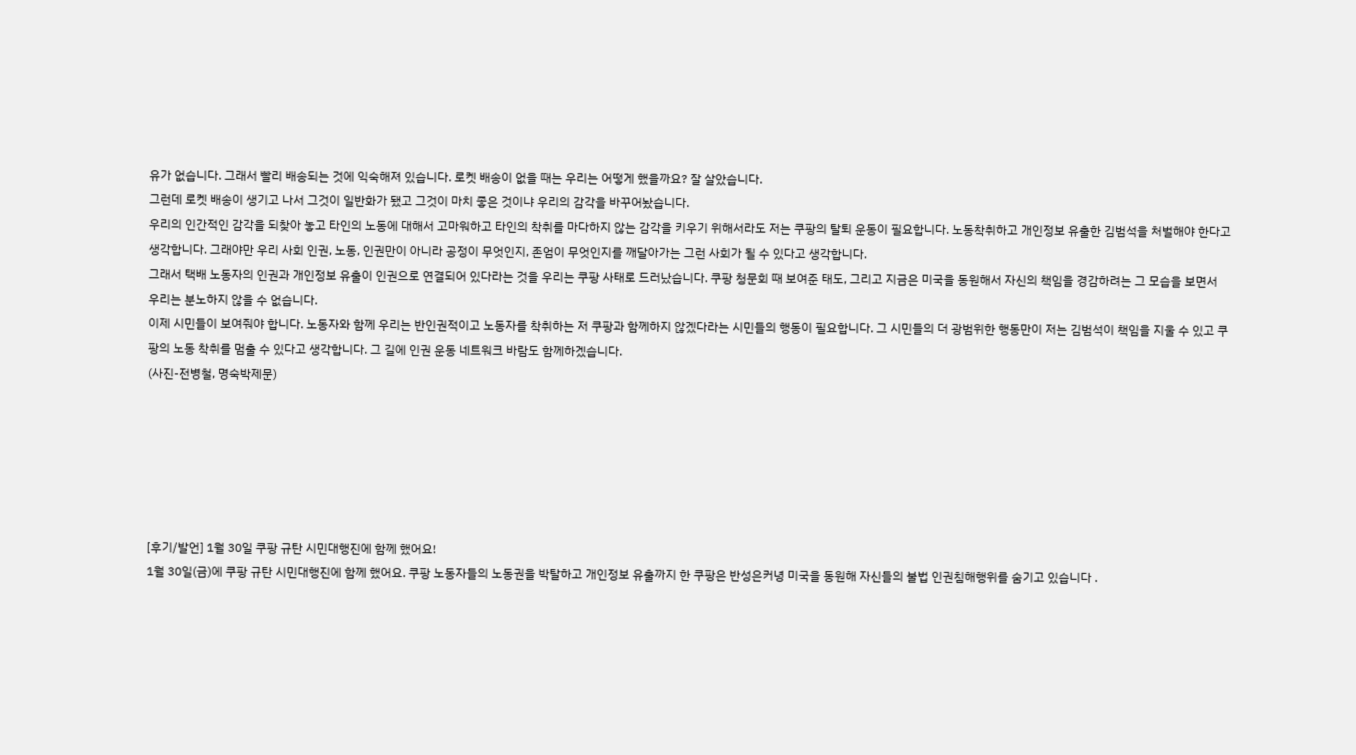유가 없습니다. 그래서 빨리 배송되는 것에 익숙해져 있습니다. 로켓 배송이 없을 때는 우리는 어떻게 했을까요? 잘 살았습니다.
그런데 로켓 배송이 생기고 나서 그것이 일반화가 됐고 그것이 마치 좋은 것이냐 우리의 감각을 바꾸어놨습니다.
우리의 인간적인 감각을 되찾아 놓고 타인의 노동에 대해서 고마워하고 타인의 착취를 마다하지 않는 감각을 키우기 위해서라도 저는 쿠팡의 탈퇴 운동이 필요합니다. 노동착취하고 개인정보 유출한 김범석을 처벌해야 한다고 생각합니다. 그래야만 우리 사회 인권, 노동, 인권만이 아니라 공정이 무엇인지, 존엄이 무엇인지를 깨달아가는 그런 사회가 될 수 있다고 생각합니다.
그래서 택배 노동자의 인권과 개인정보 유출이 인권으로 연결되어 있다라는 것을 우리는 쿠팡 사태로 드러났습니다. 쿠팡 청문회 때 보여준 태도, 그리고 지금은 미국을 동원해서 자신의 책임을 경감하려는 그 모습을 보면서 우리는 분노하지 않을 수 없습니다.
이제 시민들이 보여줘야 합니다. 노동자와 함께 우리는 반인권적이고 노동자를 착취하는 저 쿠팡과 함께하지 않겠다라는 시민들의 행동이 필요합니다. 그 시민들의 더 광범위한 행동만이 저는 김범석이 책임을 지울 수 있고 쿠팡의 노동 착취를 멈출 수 있다고 생각합니다. 그 길에 인권 운동 네트워크 바람도 함께하겠습니다.
(사진-전병철, 명숙박제문)






[후기/발언] 1월 30일 쿠팡 규탄 시민대행진에 함께 했어요!
1월 30일(금)에 쿠팡 규탄 시민대행진에 함께 했어요. 쿠팡 노동자들의 노동권을 박탈하고 개인정보 유출까지 한 쿠팡은 반성은커녕 미국을 동원해 자신들의 불법 인권침해행위를 숨기고 있습니다 .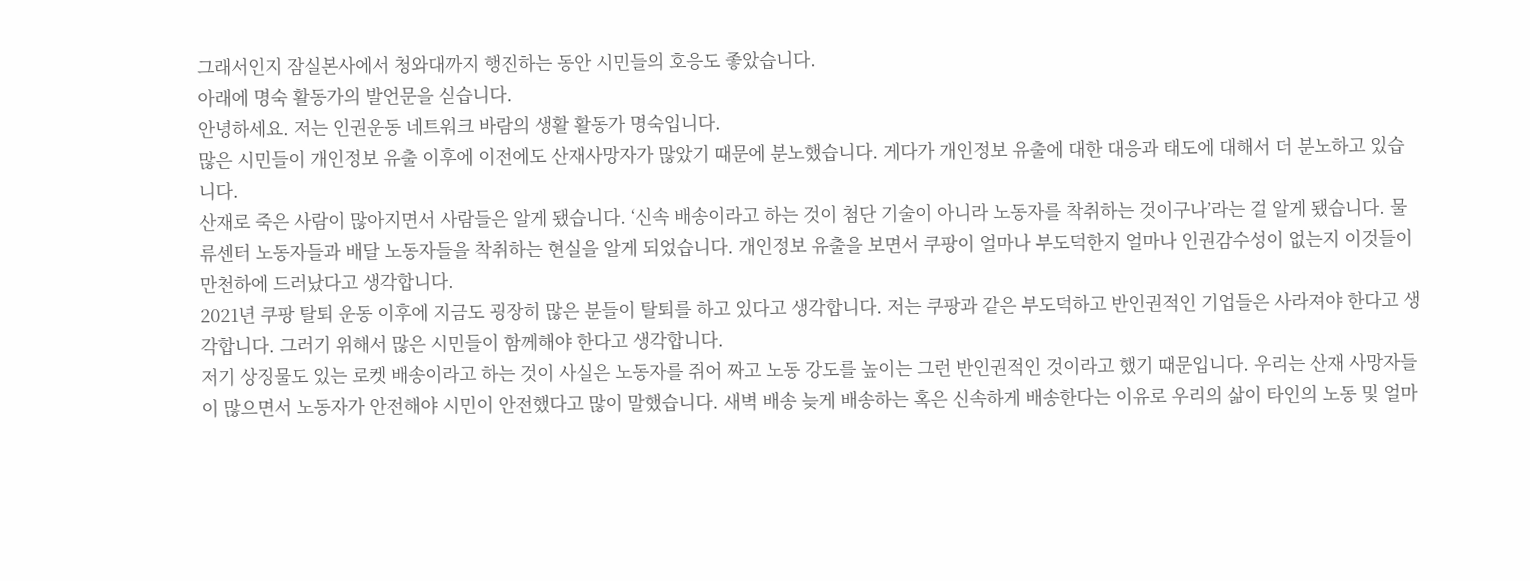그래서인지 잠실본사에서 청와대까지 행진하는 동안 시민들의 호응도 좋았습니다.
아래에 명숙 활동가의 발언문을 싣습니다.
안녕하세요. 저는 인권운동 네트워크 바람의 생활 활동가 명숙입니다.
많은 시민들이 개인정보 유출 이후에 이전에도 산재사망자가 많았기 때문에 분노했습니다. 게다가 개인정보 유출에 대한 대응과 태도에 대해서 더 분노하고 있습니다.
산재로 죽은 사람이 많아지면서 사람들은 알게 됐습니다. ‘신속 배송이라고 하는 것이 첨단 기술이 아니라 노동자를 착취하는 것이구나’라는 걸 알게 됐습니다. 물류센터 노동자들과 배달 노동자들을 착취하는 현실을 알게 되었습니다. 개인정보 유출을 보면서 쿠팡이 얼마나 부도덕한지 얼마나 인권감수성이 없는지 이것들이 만천하에 드러났다고 생각합니다.
2021년 쿠팡 탈퇴 운동 이후에 지금도 굉장히 많은 분들이 탈퇴를 하고 있다고 생각합니다. 저는 쿠팡과 같은 부도덕하고 반인권적인 기업들은 사라져야 한다고 생각합니다. 그러기 위해서 많은 시민들이 함께해야 한다고 생각합니다.
저기 상징물도 있는 로켓 배송이라고 하는 것이 사실은 노동자를 쥐어 짜고 노동 강도를 높이는 그런 반인권적인 것이라고 했기 때문입니다. 우리는 산재 사망자들이 많으면서 노동자가 안전해야 시민이 안전했다고 많이 말했습니다. 새벽 배송 늦게 배송하는 혹은 신속하게 배송한다는 이유로 우리의 삶이 타인의 노동 및 얼마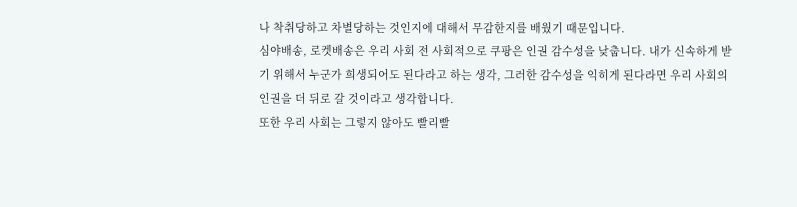나 착취당하고 차별당하는 것인지에 대해서 무감한지를 배웠기 때문입니다.
심야배송, 로켓배송은 우리 사회 전 사회적으로 쿠팡은 인권 감수성을 낮춥니다. 내가 신속하게 받기 위해서 누군가 희생되어도 된다라고 하는 생각, 그러한 감수성을 익히게 된다라면 우리 사회의 인권을 더 뒤로 갈 것이라고 생각합니다.
또한 우리 사회는 그렇지 않아도 빨리빨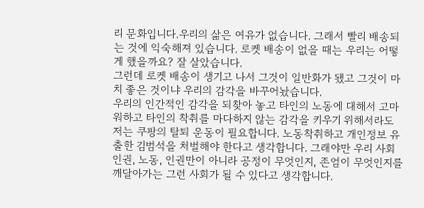리 문화입니다.우리의 삶은 여유가 없습니다. 그래서 빨리 배송되는 것에 익숙해져 있습니다. 로켓 배송이 없을 때는 우리는 어떻게 했을까요? 잘 살았습니다.
그런데 로켓 배송이 생기고 나서 그것이 일반화가 됐고 그것이 마치 좋은 것이냐 우리의 감각을 바꾸어놨습니다.
우리의 인간적인 감각을 되찾아 놓고 타인의 노동에 대해서 고마워하고 타인의 착취를 마다하지 않는 감각을 키우기 위해서라도 저는 쿠팡의 탈퇴 운동이 필요합니다. 노동착취하고 개인정보 유출한 김범석을 처벌해야 한다고 생각합니다. 그래야만 우리 사회 인권, 노동, 인권만이 아니라 공정이 무엇인지, 존엄이 무엇인지를 깨달아가는 그런 사회가 될 수 있다고 생각합니다.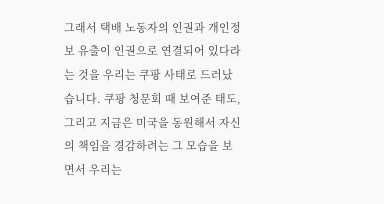그래서 택배 노동자의 인권과 개인정보 유출이 인권으로 연결되어 있다라는 것을 우리는 쿠팡 사태로 드러났습니다. 쿠팡 청문회 때 보여준 태도, 그리고 지금은 미국을 동원해서 자신의 책임을 경감하려는 그 모습을 보면서 우리는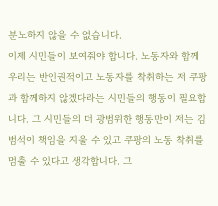분노하지 않을 수 없습니다.
이제 시민들이 보여줘야 합니다. 노동자와 함께 우리는 반인권적이고 노동자를 착취하는 저 쿠팡과 함께하지 않겠다라는 시민들의 행동이 필요합니다. 그 시민들의 더 광범위한 행동만이 저는 김범석이 책임을 지울 수 있고 쿠팡의 노동 착취를 멈출 수 있다고 생각합니다. 그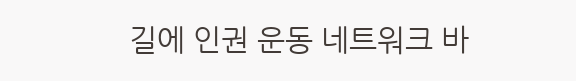길에 인권 운동 네트워크 바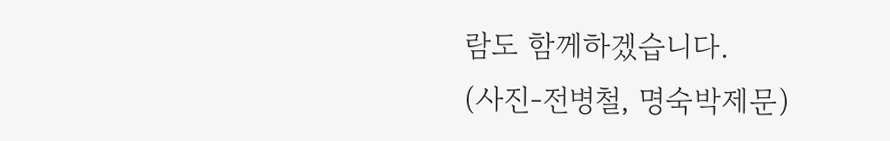람도 함께하겠습니다.
(사진-전병철, 명숙박제문)